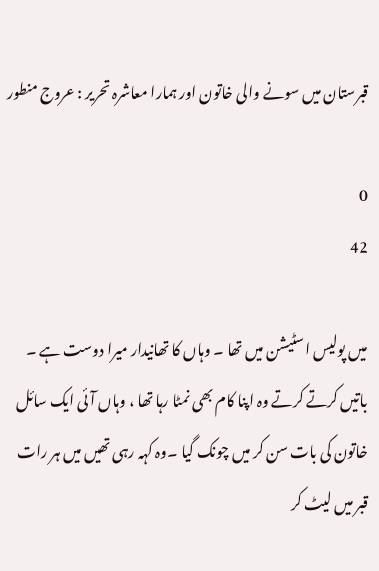قبرستان میں سونے والی خاتون اور ہمارا معاشرہ تحریر : عروج منطور

0
42

میں پولیس اسٹیشن میں تھا ۔ وہاں کا تھانیدار میرا دوست ہے ۔ باتیں کرتے کرتے وہ اپنا کام بھی نمٹا رہا تھا ، وہاں آئی ایک سائل خاتون کی بات سن کر میں چونک گیا ۔وہ کہہ رہی تھیں میں ہر رات قبر میں لیٹ کر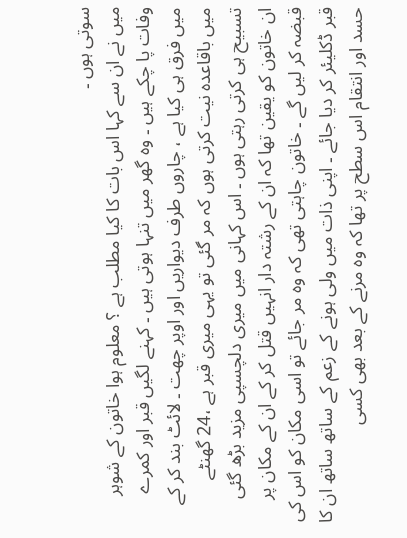سوتی ہوں ۔
میں نے ان سے کہا اس بات کا کیا مطلب ہے ؟ معلوم ہوا خاتون کے شوہر وفات پا چکے ہیں ۔ وہ گھر میں تنہا ہوتی ہیں ۔ کہنے لگیں قبر اور کمرے میں فرق ہی کیا ہے ، چاروں طرف دیواریں اور اوپر چھت ۔ لائٹ بند کر کے میں باقاعدہ نیت کرتی ہوں کہ مر گئی تو یہی میری قبر ہے ،24 گھنٹے تسبیح ہی کرتی رہتی ہوں ۔ اس کہانی میں میری دلچسپی مزید بڑھ گئی
ان خاتون کو یقین تھا کہ ان کے رشتہ دار انہیں قتل کر کے ان کے مکان پر قبضہ کر لیں گے ۔ خاتون چاہتی تھی کہ وہ مر جائے تو اسی مکان کو اس کی قبر ڈکلیئر کر دیا جائے ۔ اپنی ذات میں ولی ہونے کے زعم کے ساتھ ساتھ ان کا حسد اور انتقام اس سطح پر تھا کہ وہ مرنے کے بعد بھی کسی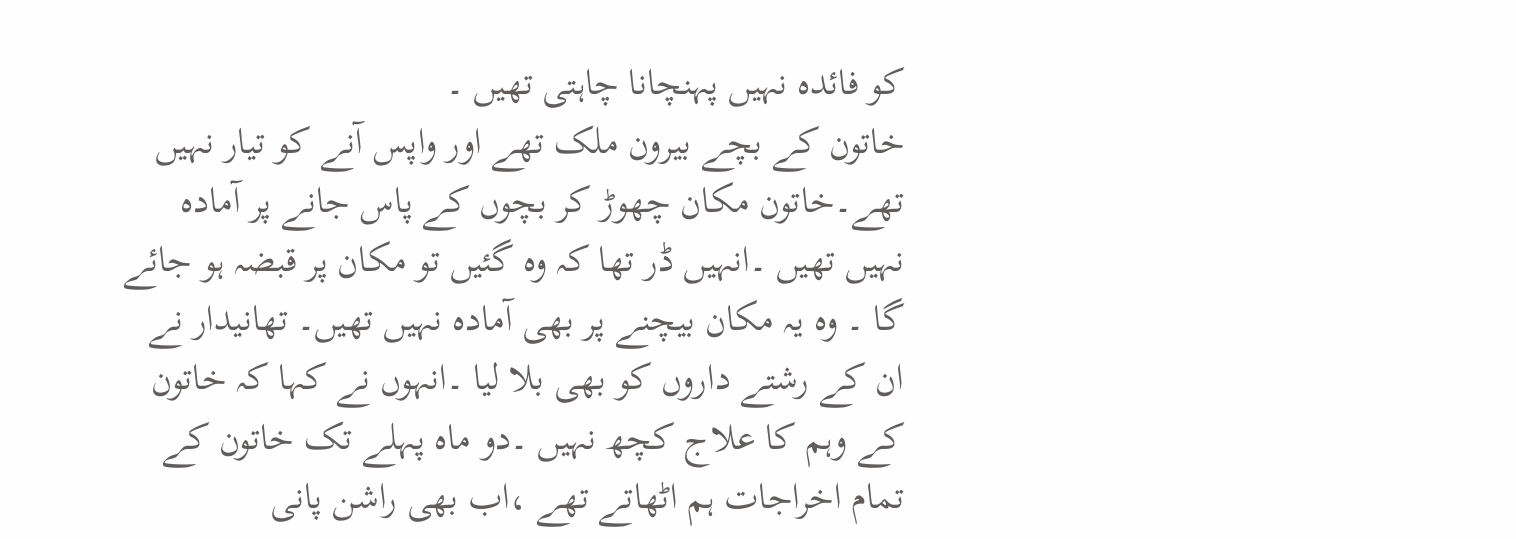کو فائدہ نہیں پہنچانا چاہتی تھیں ۔
خاتون کے بچے بیرون ملک تھے اور واپس آنے کو تیار نہیں تھے۔خاتون مکان چھوڑ کر بچوں کے پاس جانے پر آمادہ نہیں تھیں ۔انہیں ڈر تھا کہ وہ گئیں تو مکان پر قبضہ ہو جائے گا ۔ وہ یہ مکان بیچنے پر بھی آمادہ نہیں تھیں۔ تھانیدار نے ان کے رشتے داروں کو بھی بلا لیا ۔انہوں نے کہا کہ خاتون کے وہم کا علاج کچھ نہیں ۔دو ماہ پہلے تک خاتون کے تمام اخراجات ہم اٹھاتے تھے ،اب بھی راشن پانی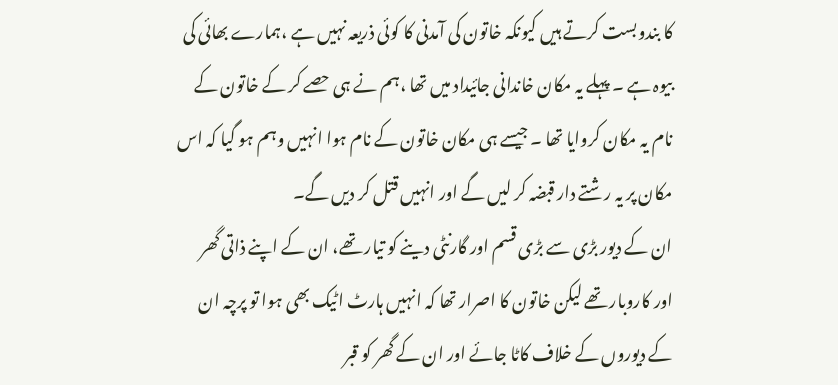کا بندوبست کرتے ہیں کیونکہ خاتون کی آمدنی کا کوئی ذریعہ نہیں ہے ،ہمارے بھائی کی بیوہ ہے ۔ پہلے یہ مکان خاندانی جائیداد میں تھا ،ہم نے ہی حصے کر کے خاتون کے نام یہ مکان کروایا تھا ۔ جیسے ہی مکان خاتون کے نام ہوا انہیں وہم ہو گیا کہ اس مکان پر یہ رشتے دار قبضہ کر لیں گے اور انہیں قتل کر دیں گے۔
ان کے دیور بڑی سے بڑی قسم اور گارنٹی دینے کو تیار تھے، ان کے اپنے ذاتی گھر اور کاروبار تھے لیکن خاتون کا اصرار تھا کہ انہیں ہارٹ اٹیک بھی ہوا تو پرچہ ان کے دیوروں کے خلاف کاٹا جائے اور ان کے گھر کو قبر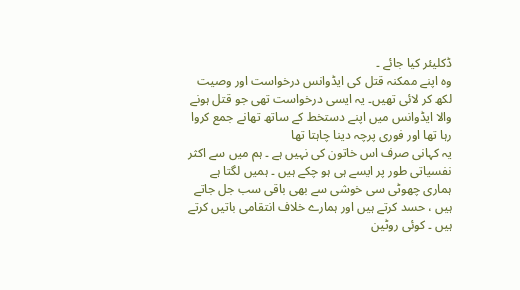ڈکلیئر کیا جائے ۔
وہ اپنے ممکنہ قتل کی ایڈوانس درخواست اور وصیت لکھ کر لائی تھیں۔ یہ ایسی درخواست تھی جو قتل ہونے والا ایڈوانس میں اپنے دستخط کے ساتھ تھانے جمع کروا رہا تھا اور فوری پرچہ دینا چاہتا تھا
یہ کہانی صرف اس خاتون کی نہیں ہے ۔ ہم میں سے اکثر نفسیاتی طور پر ایسے ہی ہو چکے ہیں ۔ ہمیں لگتا ہے ہماری چھوٹی سی خوشی سے بھی باقی سب جل جاتے ہیں ، حسد کرتے ہیں اور ہمارے خلاف انتقامی باتیں کرتے ہیں ۔ کوئی روٹین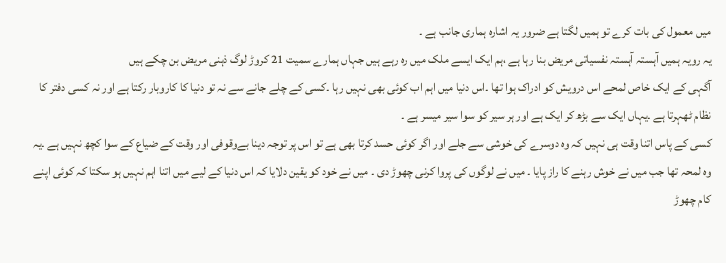میں معمول کی بات کرے تو ہمیں لگتا ہے ضرور یہ اشارہ ہماری جانب ہے ۔
یہ رویہ ہمیں آہستہ آہستہ نفسیاتی مریض بنا رہا ہے ،ہم ایک ایسے ملک میں رہ رہے ہیں جہاں ہمارے سمیت 21 کروڑ لوگ ذہنی مریض بن چکے ہیں
آگہی کے ایک خاص لمحے اس درویش کو ادراک ہوا تھا ۔اس دنیا میں اہم اب کوئی بھی نہیں رہا ۔کسی کے چلے جانے سے نہ تو دنیا کا کاروبار رکتا ہے اور نہ کسی دفتر کا نظام ٹھہرتا ہے ۔یہاں ایک سے بڑھ کر ایک ہے اور ہر سیر کو سوا سیر میسر ہے ۔
کسی کے پاس اتنا وقت ہی نہیں کہ وہ دوسرے کی خوشی سے جلے اور اگر کوئی حسد کرتا بھی ہے تو اس پر توجہ دینا بےوقوفی اور وقت کے ضیاع کے سوا کچھ نہیں ہے ۔یہ وہ لمحہ تھا جب میں نے خوش رہنے کا راز پایا ۔ میں نے لوگوں کی پروا کرنی چھوڑ دی ۔ میں نے خود کو یقین دلایا کہ اس دنیا کے لیے میں اتنا اہم نہیں ہو سکتا کہ کوئی اپنے کام چھوڑ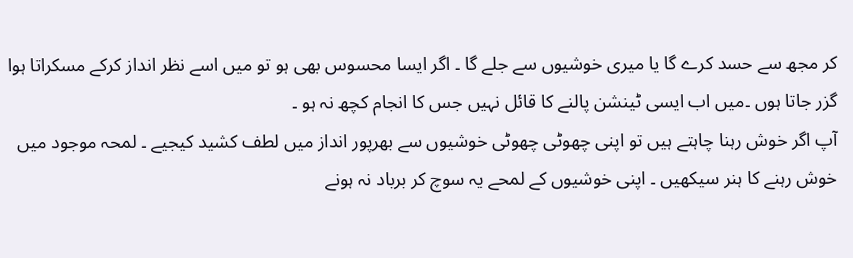کر مجھ سے حسد کرے گا یا میری خوشیوں سے جلے گا ۔ اگر ایسا محسوس بھی ہو تو میں اسے نظر انداز کرکے مسکراتا ہوا گزر جاتا ہوں ۔میں اب ایسی ٹینشن پالنے کا قائل نہیں جس کا انجام کچھ نہ ہو ۔
آپ اگر خوش رہنا چاہتے ہیں تو اپنی چھوٹی چھوٹی خوشیوں سے بھرپور انداز میں لطف کشید کیجیے ۔ لمحہ موجود میں خوش رہنے کا ہنر سیکھیں ۔ اپنی خوشیوں کے لمحے یہ سوچ کر برباد نہ ہونے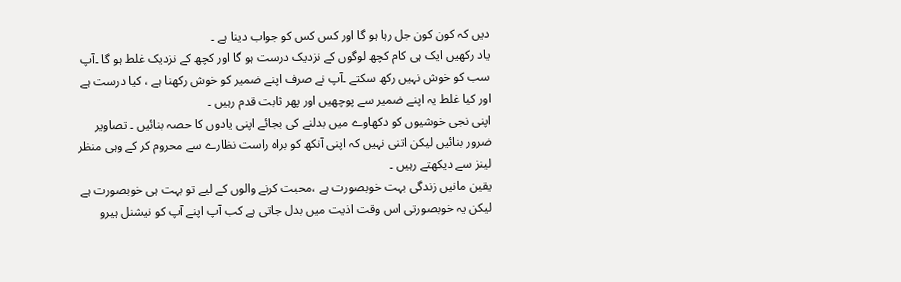دیں کہ کون کون جل رہا ہو گا اور کس کس کو جواب دینا ہے ۔
یاد رکھیں ایک ہی کام کچھ لوگوں کے نزدیک درست ہو گا اور کچھ کے نزدیک غلط ہو گا ۔آپ سب کو خوش نہیں رکھ سکتے ۔آپ نے صرف اپنے ضمیر کو خوش رکھنا ہے ، کیا درست ہے اور کیا غلط یہ اپنے ضمیر سے پوچھیں اور پھر ثابت قدم رہیں ۔
اپنی نجی خوشیوں کو دکھاوے میں بدلنے کی بجائے اپنی یادوں کا حصہ بنائیں ۔ تصاویر ضرور بنائیں لیکن اتنی نہیں کہ اپنی آنکھ کو براہ راست نظارے سے محروم کر کے وہی منظر لینز سے دیکھتے رہیں ۔
یقین مانیں زندگی بہت خوبصورت ہے ،محبت کرنے والوں کے لیے تو بہت ہی خوبصورت ہے لیکن یہ خوبصورتی اس وقت اذیت میں بدل جاتی ہے کب آپ اپنے آپ کو نیشنل ہیرو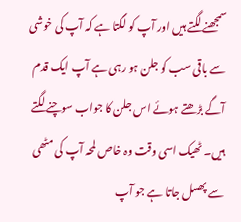سمجھنے لگتے ہیں اور آپ کو لگتا ہے کہ آپ کی خوشی سے باقی سب کو جلن ہو رہی ہے آپ ایک قدم آگے بڑھتے ہوئے اس جلن کا جواب سوچنے لگتے ہیں۔ ٹھیک اسی وقت وہ خاص لمحہ آپ کی مٹھی سے پھسل جاتا ہے جو آپ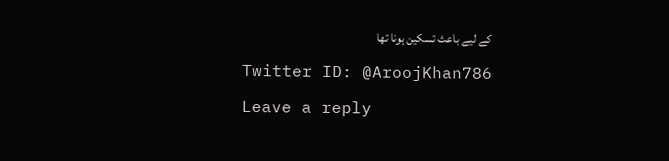کے لیے باعث تسکین ہونا تھا

Twitter ID: @AroojKhan786

Leave a reply